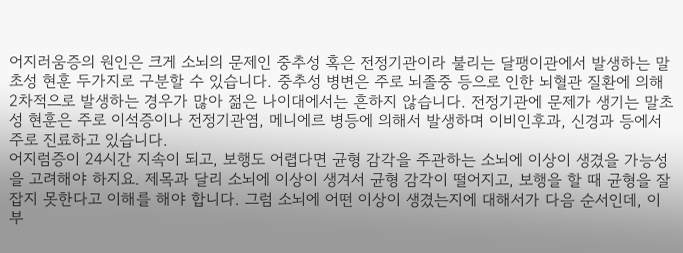어지러움증의 원인은 크게 소뇌의 문제인 중추성 혹은 전정기관이라 불리는 달팽이관에서 발생하는 말초성 현훈 두가지로 구분할 수 있습니다. 중추성 병변은 주로 뇌졸중 등으로 인한 뇌혈관 질환에 의해 2차적으로 발생하는 경우가 많아 젊은 나이대에서는 흔하지 않습니다. 전정기관에 문제가 생기는 말초성 현훈은 주로 이석증이나 전정기관염, 메니에르 병등에 의해서 발생하며 이비인후과, 신경과 등에서 주로 진료하고 있습니다.
어지럼증이 24시간 지속이 되고, 보행도 어렵다면 균형 감각을 주관하는 소뇌에 이상이 생겼을 가능성을 고려해야 하지요. 제목과 달리 소뇌에 이상이 생겨서 균형 감각이 떨어지고, 보행을 할 때 균형을 잘 잡지 못한다고 이해를 해야 합니다. 그럼 소뇌에 어떤 이상이 생겼는지에 대해서가 다음 순서인데, 이 부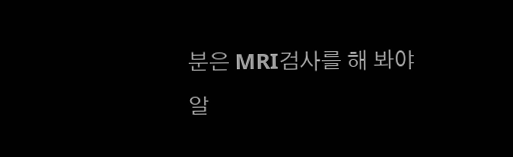분은 MRI검사를 해 봐야 알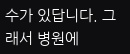수가 있답니다. 그래서 병원에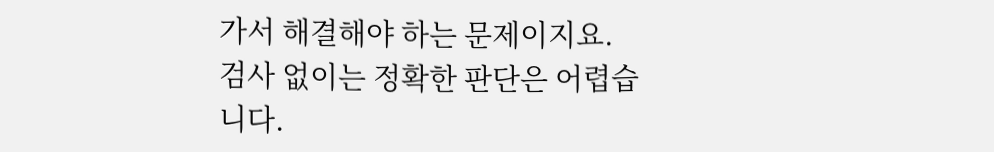가서 해결해야 하는 문제이지요. 검사 없이는 정확한 판단은 어렵습니다.